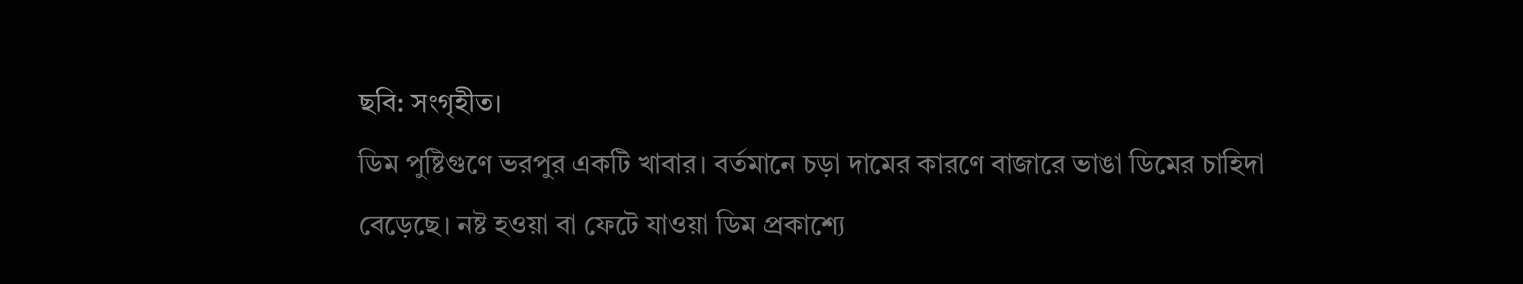ছবি: সংগৃহীত।
ডিম পুষ্টিগুণে ভরপুর একটি খাবার। বর্তমানে চড়া দামের কারণে বাজারে ভাঙা ডিমের চাহিদা বেড়েছে। নষ্ট হওয়া বা ফেটে যাওয়া ডিম প্রকাশ্যে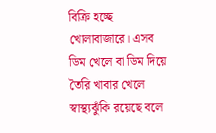বিক্রি হচ্ছে খোলাবাজারে। এসব ডিম খেলে বা ডিম দিয়ে তৈরি খাবার খেলে স্বাস্থ্যঝুঁকি রয়েছে বলে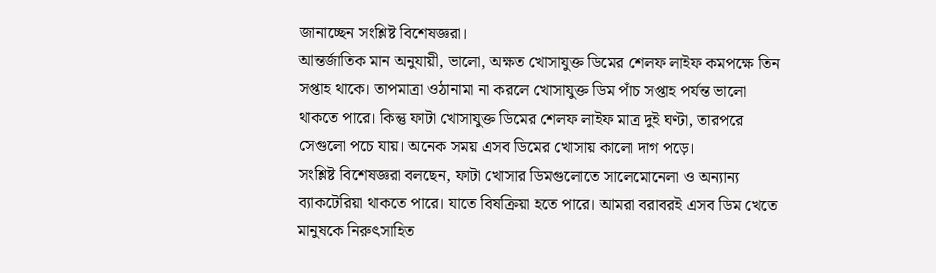জানাচ্ছেন সংশ্লিষ্ট বিশেষজ্ঞরা।
আন্তর্জাতিক মান অনুযায়ী, ভালো, অক্ষত খোসাযুক্ত ডিমের শেলফ লাইফ কমপক্ষে তিন সপ্তাহ থাকে। তাপমাত্রা ওঠানামা না করলে খোসাযুক্ত ডিম পাঁচ সপ্তাহ পর্যন্ত ভালো থাকতে পারে। কিন্তু ফাটা খোসাযুক্ত ডিমের শেলফ লাইফ মাত্র দুই ঘণ্টা, তারপরে সেগুলো পচে যায়। অনেক সময় এসব ডিমের খোসায় কালো দাগ পড়ে।
সংশ্লিষ্ট বিশেষজ্ঞরা বলছেন, ফাটা খোসার ডিমগুলোতে সালেমোনেলা ও অন্যান্য ব্যাকটেরিয়া থাকতে পারে। যাতে বিষক্রিয়া হতে পারে। আমরা বরাবরই এসব ডিম খেতে মানুষকে নিরুৎসাহিত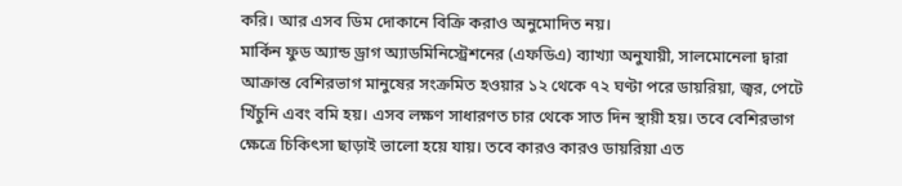করি। আর এসব ডিম দোকানে বিক্রি করাও অনুমোদিত নয়।
মার্কিন ফুড অ্যান্ড ড্রাগ অ্যাডমিনিস্ট্রেশনের (এফডিএ) ব্যাখ্যা অনুযায়ী, সালমোনেলা দ্বারা আক্রান্ত বেশিরভাগ মানুষের সংক্রমিত হওয়ার ১২ থেকে ৭২ ঘণ্টা পরে ডায়রিয়া, জ্বর, পেটে খিঁচুনি এবং বমি হয়। এসব লক্ষণ সাধারণত চার থেকে সাত দিন স্থায়ী হয়। তবে বেশিরভাগ ক্ষেত্রে চিকিৎসা ছাড়াই ভালো হয়ে যায়। তবে কারও কারও ডায়রিয়া এত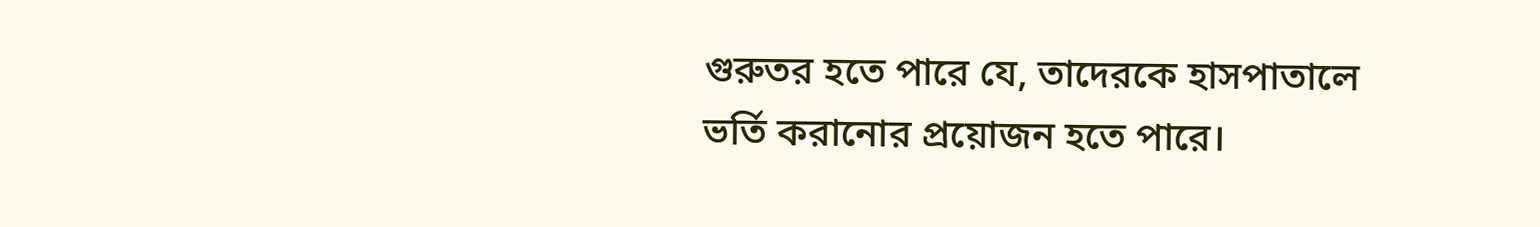গুরুতর হতে পারে যে, তাদেরকে হাসপাতালে ভর্তি করানোর প্রয়োজন হতে পারে।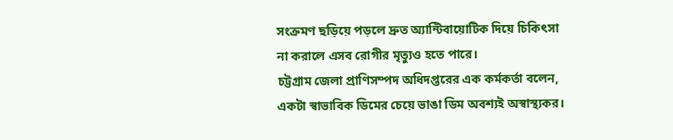সংক্রমণ ছড়িয়ে পড়লে দ্রুত অ্যান্টিবায়োটিক দিয়ে চিকিৎসা না করালে এসব রোগীর মৃত্যুও হতে পারে।
চট্টগ্রাম জেলা প্রাণিসম্পদ অধিদপ্তরের এক কর্মকর্তা বলেন, একটা স্বাভাবিক ডিমের চেয়ে ভাঙা ডিম অবশ্যই অস্বাস্থ্যকর।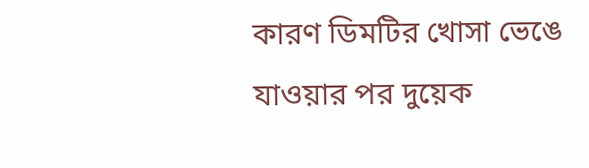কারণ ডিমটির খোসা ভেঙে যাওয়ার পর দুয়েক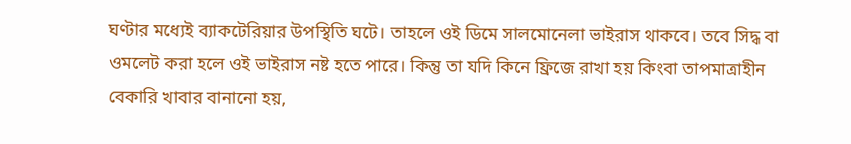ঘণ্টার মধ্যেই ব্যাকটেরিয়ার উপস্থিতি ঘটে। তাহলে ওই ডিমে সালমোনেলা ভাইরাস থাকবে। তবে সিদ্ধ বা ওমলেট করা হলে ওই ভাইরাস নষ্ট হতে পারে। কিন্তু তা যদি কিনে ফ্রিজে রাখা হয় কিংবা তাপমাত্রাহীন বেকারি খাবার বানানো হয়,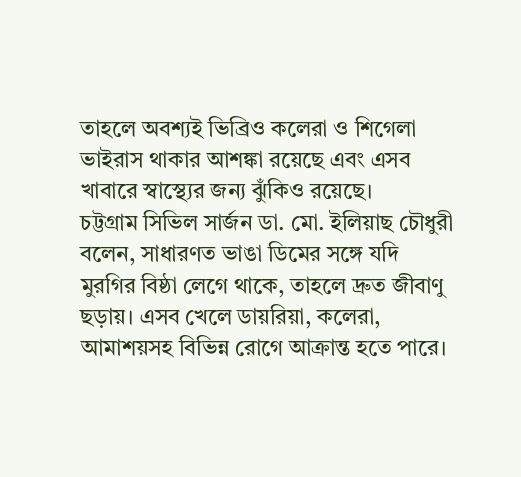তাহলে অবশ্যই ভিব্রিও কলেরা ও শিগেলা ভাইরাস থাকার আশঙ্কা রয়েছে এবং এসব খাবারে স্বাস্থ্যের জন্য ঝুঁকিও রয়েছে।
চট্টগ্রাম সিভিল সার্জন ডা. মো. ইলিয়াছ চৌধুরী বলেন, সাধারণত ভাঙা ডিমের সঙ্গে যদি মুরগির বিষ্ঠা লেগে থাকে, তাহলে দ্রুত জীবাণু ছড়ায়। এসব খেলে ডায়রিয়া, কলেরা, আমাশয়সহ বিভিন্ন রোগে আক্রান্ত হতে পারে।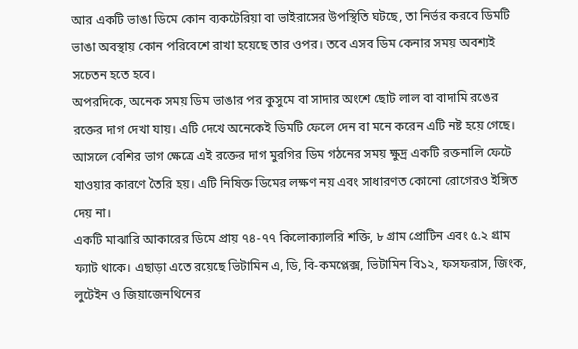আর একটি ভাঙা ডিমে কোন ব্যকটেরিয়া বা ভাইরাসের উপস্থিতি ঘটছে, তা নির্ভর করবে ডিমটি ভাঙা অবস্থায় কোন পরিবেশে রাখা হয়েছে তার ওপর। তবে এসব ডিম কেনার সময় অবশ্যই সচেতন হতে হবে।
অপরদিকে, অনেক সময় ডিম ভাঙার পর কুসুমে বা সাদার অংশে ছোট লাল বা বাদামি রঙের রক্তের দাগ দেখা যায়। এটি দেখে অনেকেই ডিমটি ফেলে দেন বা মনে করেন এটি নষ্ট হয়ে গেছে। আসলে বেশির ভাগ ক্ষেত্রে এই রক্তের দাগ মুরগির ডিম গঠনের সময় ক্ষুদ্র একটি রক্তনালি ফেটে যাওয়ার কারণে তৈরি হয়। এটি নিষিক্ত ডিমের লক্ষণ নয় এবং সাধারণত কোনো রোগেরও ইঙ্গিত দেয় না।
একটি মাঝারি আকারের ডিমে প্রায় ৭৪-৭৭ কিলোক্যালরি শক্তি, ৮ গ্রাম প্রোটিন এবং ৫.২ গ্রাম ফ্যাট থাকে। এছাড়া এতে রয়েছে ভিটামিন এ, ডি, বি-কমপ্লেক্স, ভিটামিন বি১২, ফসফরাস, জিংক, লুটেইন ও জিয়াজেনথিনের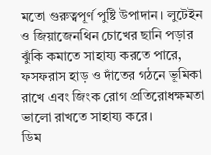মতো গুরুত্বপূর্ণ পুষ্টি উপাদান। লুটেইন ও জিয়াজেনথিন চোখের ছানি পড়ার ঝুঁকি কমাতে সাহায্য করতে পারে, ফসফরাস হাড় ও দাঁতের গঠনে ভূমিকা রাখে এবং জিংক রোগ প্রতিরোধক্ষমতা ভালো রাখতে সাহায্য করে।
ডিম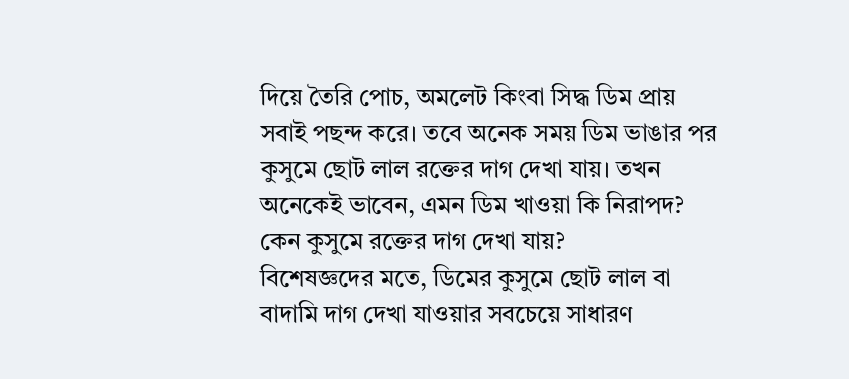দিয়ে তৈরি পোচ, অমলেট কিংবা সিদ্ধ ডিম প্রায় সবাই পছন্দ করে। তবে অনেক সময় ডিম ভাঙার পর কুসুমে ছোট লাল রক্তের দাগ দেখা যায়। তখন অনেকেই ভাবেন, এমন ডিম খাওয়া কি নিরাপদ?
কেন কুসুমে রক্তের দাগ দেখা যায়?
বিশেষজ্ঞদের মতে, ডিমের কুসুমে ছোট লাল বা বাদামি দাগ দেখা যাওয়ার সবচেয়ে সাধারণ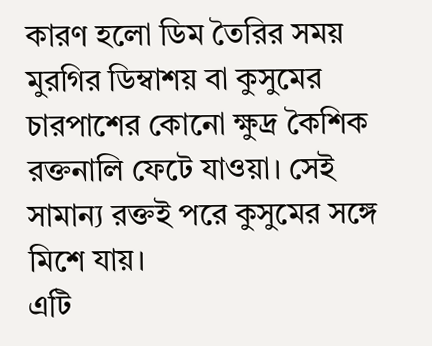কারণ হলো ডিম তৈরির সময় মুরগির ডিম্বাশয় বা কুসুমের চারপাশের কোনো ক্ষুদ্র কৈশিক রক্তনালি ফেটে যাওয়া। সেই সামান্য রক্তই পরে কুসুমের সঙ্গে মিশে যায়।
এটি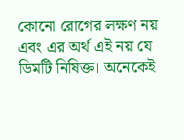কোনো রোগের লক্ষণ নয় এবং এর অর্থ এই নয় যে ডিমটি নিষিক্ত। অনেকেই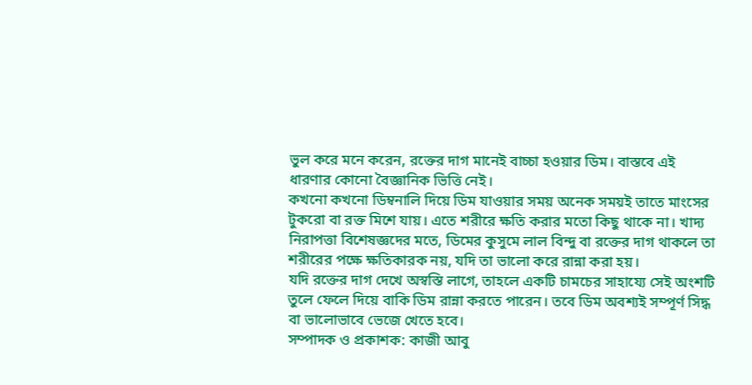ভুল করে মনে করেন, রক্তের দাগ মানেই বাচ্চা হওয়ার ডিম। বাস্তবে এই ধারণার কোনো বৈজ্ঞানিক ভিত্তি নেই।
কখনো কখনো ডিম্বনালি দিয়ে ডিম যাওয়ার সময় অনেক সময়ই তাতে মাংসের টুকরো বা রক্ত মিশে যায়। এতে শরীরে ক্ষতি করার মতো কিছু থাকে না। খাদ্য নিরাপত্তা বিশেষজ্ঞদের মতে, ডিমের কুসুমে লাল বিন্দু বা রক্তের দাগ থাকলে তা শরীরের পক্ষে ক্ষতিকারক নয়, যদি তা ভালো করে রান্না করা হয়।
যদি রক্তের দাগ দেখে অস্বস্তি লাগে, তাহলে একটি চামচের সাহায্যে সেই অংশটি তুলে ফেলে দিয়ে বাকি ডিম রান্না করতে পারেন। তবে ডিম অবশ্যই সম্পূর্ণ সিদ্ধ বা ভালোভাবে ভেজে খেতে হবে।
সম্পাদক ও প্রকাশক: কাজী আবু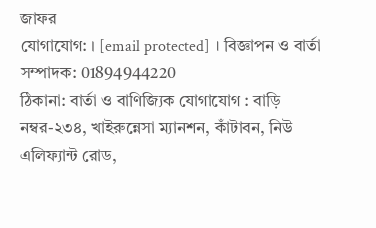জাফর
যোগাযোগ: । [email protected] । বিজ্ঞাপন ও বার্তা সম্পাদক: 01894944220
ঠিকানা: বার্তা ও বাণিজ্যিক যোগাযোগ : বাড়ি নম্বর-২৩৪, খাইরুন্নেসা ম্যানশন, কাঁটাবন, নিউ এলিফ্যান্ট রোড,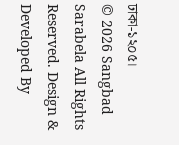ঢাকা-১২০৫।
© 2026 Sangbad Sarabela All Rights Reserved. Design & Developed By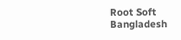Root Soft Bangladesh